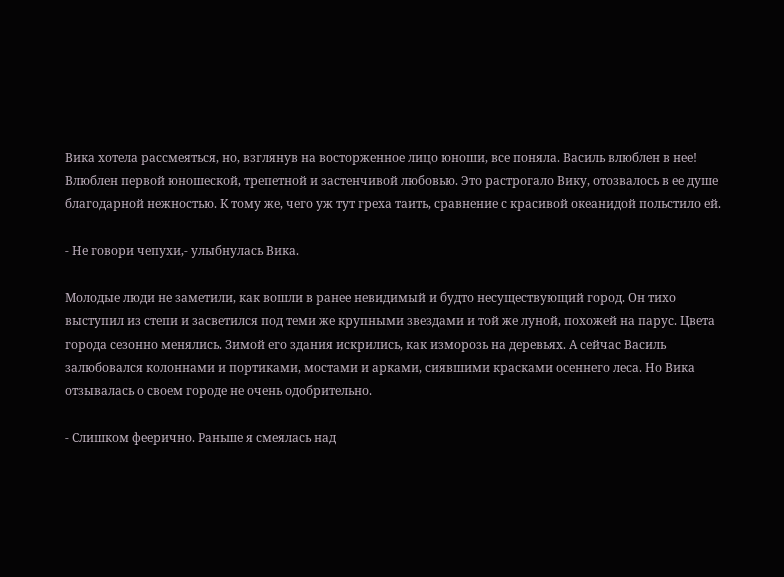Вика хотела рассмеяться, но, взглянув на восторженное лицо юноши, все поняла. Василь влюблен в нее! Влюблен первой юношеской, трепетной и застенчивой любовью. Это растрогало Вику, отозвалось в ее душе благодарной нежностью. К тому же, чего уж тут греха таить, сравнение с красивой океанидой польстило ей.

- Не говори чепухи,- улыбнулась Вика.

Молодые люди не заметили, как вошли в ранее невидимый и будто несуществующий город. Он тихо выступил из степи и засветился под теми же крупными звездами и той же луной, похожей на парус. Цвета города сезонно менялись. Зимой его здания искрились, как изморозь на деревьях. А сейчас Василь залюбовался колоннами и портиками, мостами и арками, сиявшими красками осеннего леса. Но Вика отзывалась о своем городе не очень одобрительно.

- Слишком феерично. Раньше я смеялась над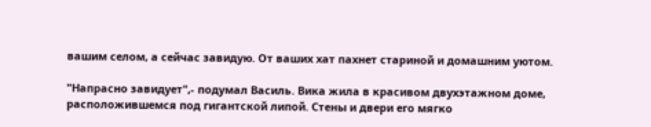вашим селом, а сейчас завидую. От ваших хат пахнет стариной и домашним уютом.

"Напрасно завидует",- подумал Василь. Вика жила в красивом двухэтажном доме, расположившемся под гигантской липой. Стены и двери его мягко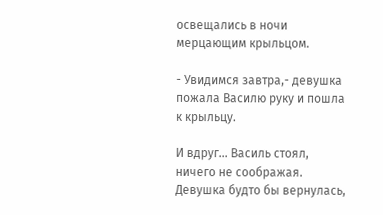освещались в ночи мерцающим крыльцом.

- Увидимся завтра,- девушка пожала Василю руку и пошла к крыльцу.

И вдруг... Василь стоял, ничего не соображая. Девушка будто бы вернулась,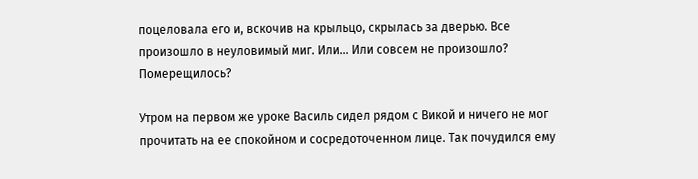поцеловала его и, вскочив на крыльцо, скрылась за дверью. Все произошло в неуловимый миг. Или... Или совсем не произошло? Померещилось?

Утром на первом же уроке Василь сидел рядом с Викой и ничего не мог прочитать на ее спокойном и сосредоточенном лице. Так почудился ему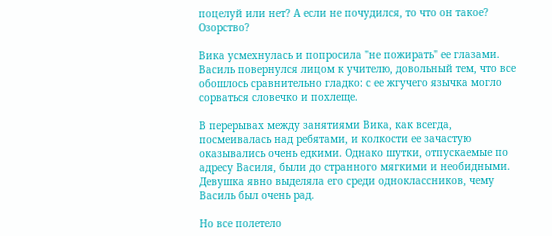поцелуй или нет? А если не почудился, то что он такое? Озорство?

Вика усмехнулась и попросила "не пожирать" ее глазами. Василь повернулся лицом к учителю, довольный тем, что все обошлось сравнительно гладко: с ее жгучего язычка могло сорваться словечко и похлеще.

В перерывах между занятиями Вика, как всегда, посмеивалась над ребятами, и колкости ее зачастую оказывались очень едкими. Однако шутки, отпускаемые по адресу Василя, были до странного мягкими и необидными. Девушка явно выделяла его среди одноклассников, чему Василь был очень рад.

Но все полетело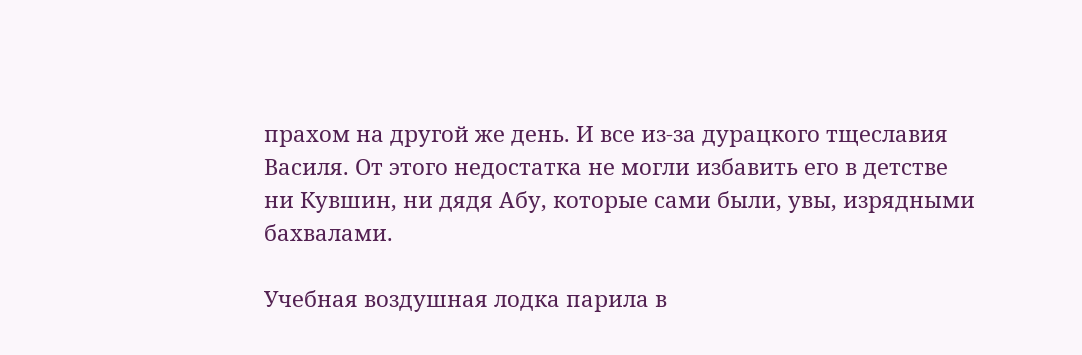прахом на другой же день. И все из-за дурацкого тщеславия Василя. От этого недостатка не могли избавить его в детстве ни Кувшин, ни дядя Абу, которые сами были, увы, изрядными бахвалами.

Учебная воздушная лодка парила в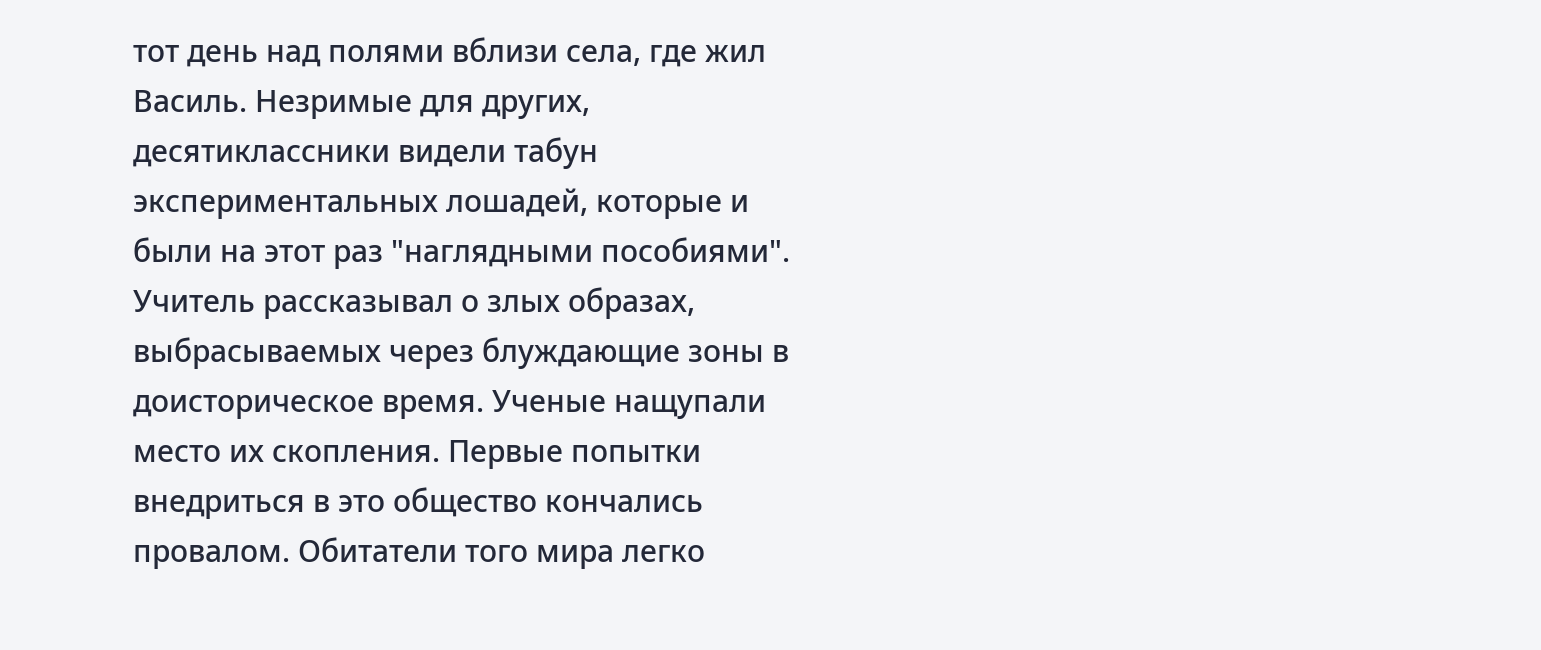тот день над полями вблизи села, где жил Василь. Незримые для других, десятиклассники видели табун экспериментальных лошадей, которые и были на этот раз "наглядными пособиями". Учитель рассказывал о злых образах, выбрасываемых через блуждающие зоны в доисторическое время. Ученые нащупали место их скопления. Первые попытки внедриться в это общество кончались провалом. Обитатели того мира легко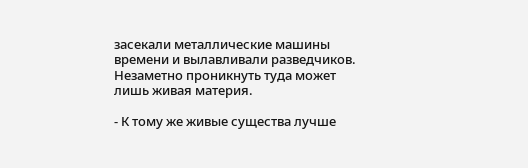засекали металлические машины времени и вылавливали разведчиков. Незаметно проникнуть туда может лишь живая материя.

- К тому же живые существа лучше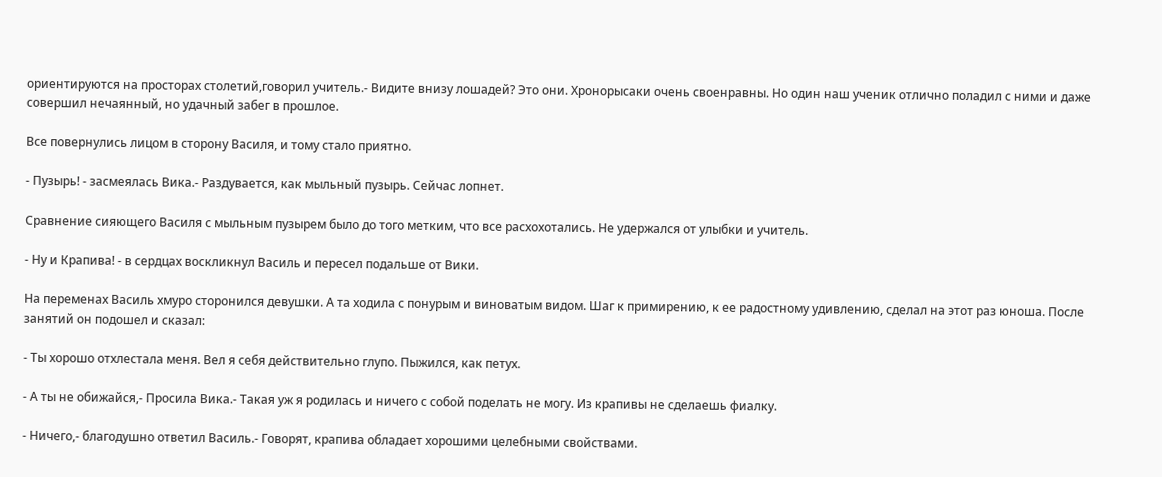ориентируются на просторах столетий,говорил учитель.- Видите внизу лошадей? Это они. Хронорысаки очень своенравны. Но один наш ученик отлично поладил с ними и даже совершил нечаянный, но удачный забег в прошлое.

Все повернулись лицом в сторону Василя, и тому стало приятно.

- Пузырь! - засмеялась Вика.- Раздувается, как мыльный пузырь. Сейчас лопнет.

Сравнение сияющего Василя с мыльным пузырем было до того метким, что все расхохотались. Не удержался от улыбки и учитель.

- Ну и Крапива! - в сердцах воскликнул Василь и пересел подальше от Вики.

На переменах Василь хмуро сторонился девушки. А та ходила с понурым и виноватым видом. Шаг к примирению, к ее радостному удивлению, сделал на этот раз юноша. После занятий он подошел и сказал:

- Ты хорошо отхлестала меня. Вел я себя действительно глупо. Пыжился, как петух.

- А ты не обижайся,- Просила Вика.- Такая уж я родилась и ничего с собой поделать не могу. Из крапивы не сделаешь фиалку.

- Ничего,- благодушно ответил Василь.- Говорят, крапива обладает хорошими целебными свойствами.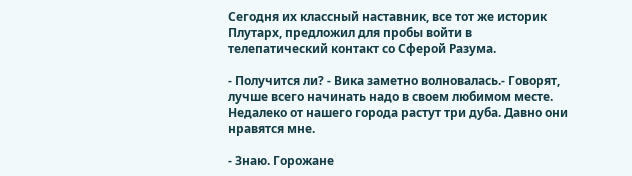Сегодня их классный наставник, все тот же историк Плутарх, предложил для пробы войти в телепатический контакт со Сферой Разума.

- Получится ли? - Вика заметно волновалась.- Говорят, лучше всего начинать надо в своем любимом месте. Недалеко от нашего города растут три дуба. Давно они нравятся мне.

- Знаю. Горожане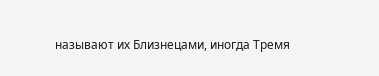называют их Близнецами, иногда Тремя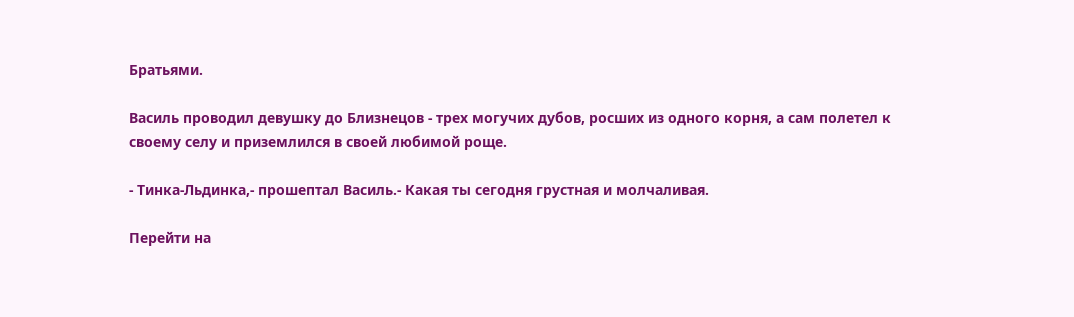Братьями.

Василь проводил девушку до Близнецов - трех могучих дубов, росших из одного корня, а сам полетел к своему селу и приземлился в своей любимой роще.

- Тинка-Льдинка,- прошептал Василь.- Какая ты сегодня грустная и молчаливая.

Перейти на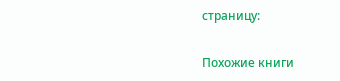страницу:

Похожие книги